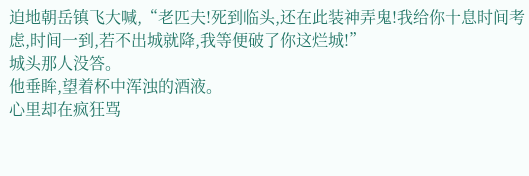迫地朝岳镇飞大喊,“老匹夫!死到临头,还在此装神弄鬼!我给你十息时间考虑,时间一到,若不出城就降,我等便破了你这烂城!”
城头那人没答。
他垂眸,望着杯中浑浊的酒液。
心里却在疯狂骂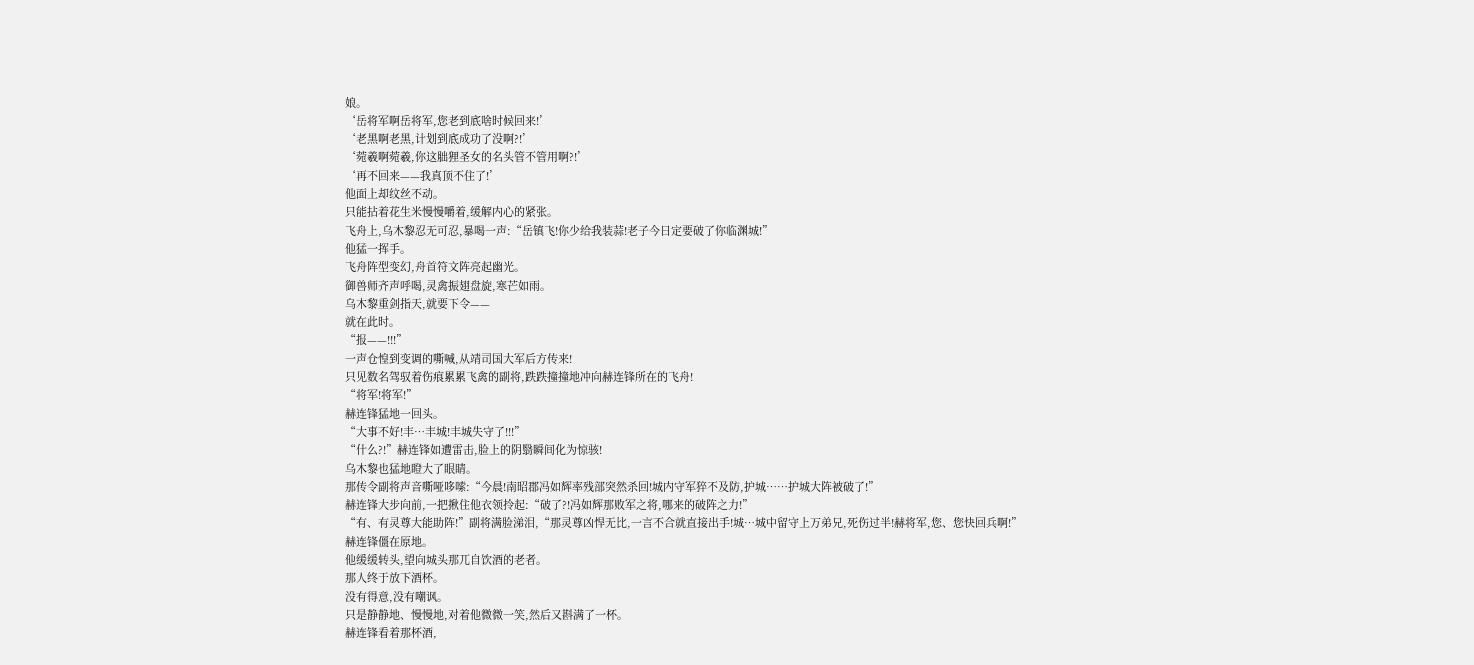娘。
‘岳将军啊岳将军,您老到底啥时候回来!’
‘老黑啊老黑,计划到底成功了没啊?!’
‘菀羲啊菀羲,你这胐狸圣女的名头管不管用啊?!’
‘再不回来——我真顶不住了!’
他面上却纹丝不动。
只能拈着花生米慢慢嚼着,缓解内心的紧张。
飞舟上,乌木黎忍无可忍,暴喝一声:“岳镇飞!你少给我装蒜!老子今日定要破了你临渊城!”
他猛一挥手。
飞舟阵型变幻,舟首符文阵亮起幽光。
御兽师齐声呼喝,灵禽振翅盘旋,寒芒如雨。
乌木黎重剑指天,就要下令——
就在此时。
“报——!!!”
一声仓惶到变调的嘶喊,从靖司国大军后方传来!
只见数名驾驭着伤痕累累飞禽的副将,跌跌撞撞地冲向赫连锋所在的飞舟!
“将军!将军!”
赫连锋猛地一回头。
“大事不好!丰…丰城!丰城失守了!!!”
“什么?!”赫连锋如遭雷击,脸上的阴翳瞬间化为惊骇!
乌木黎也猛地瞪大了眼睛。
那传令副将声音嘶哑哆嗦:“今晨!南昭郡冯如辉率残部突然杀回!城内守军猝不及防,护城……护城大阵被破了!”
赫连锋大步向前,一把揪住他衣领拎起:“破了?!冯如辉那败军之将,哪来的破阵之力!”
“有、有灵尊大能助阵!”副将满脸涕泪,“那灵尊凶悍无比,一言不合就直接出手!城…城中留守上万弟兄,死伤过半!赫将军,您、您快回兵啊!”
赫连锋僵在原地。
他缓缓转头,望向城头那兀自饮酒的老者。
那人终于放下酒杯。
没有得意,没有嘲讽。
只是静静地、慢慢地,对着他微微一笑,然后又斟满了一杯。
赫连锋看着那杯酒,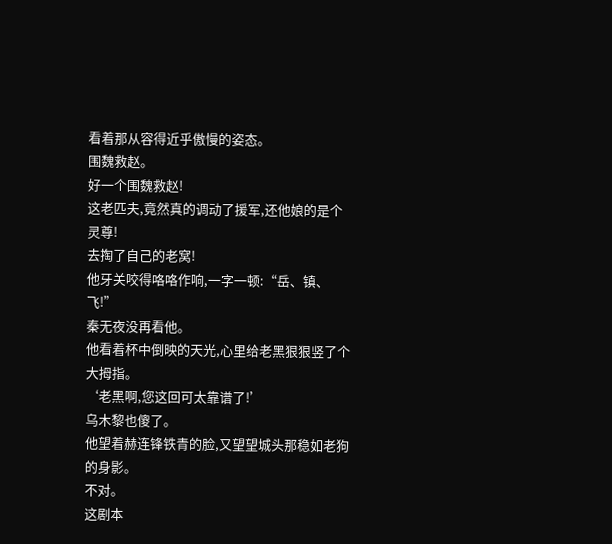看着那从容得近乎傲慢的姿态。
围魏救赵。
好一个围魏救赵!
这老匹夫,竟然真的调动了援军,还他娘的是个灵尊!
去掏了自己的老窝!
他牙关咬得咯咯作响,一字一顿:“岳、镇、飞!”
秦无夜没再看他。
他看着杯中倒映的天光,心里给老黑狠狠竖了个大拇指。
‘老黑啊,您这回可太靠谱了!’
乌木黎也傻了。
他望着赫连锋铁青的脸,又望望城头那稳如老狗的身影。
不对。
这剧本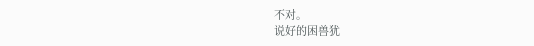不对。
说好的困兽犹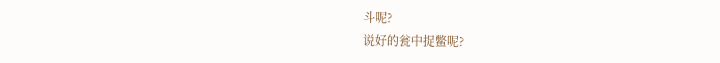斗呢?
说好的瓮中捉鳖呢?